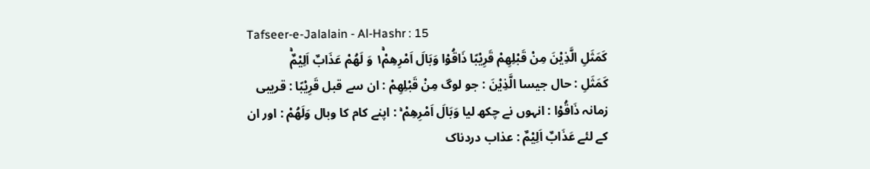Tafseer-e-Jalalain - Al-Hashr : 15
كَمَثَلِ الَّذِیْنَ مِنْ قَبْلِهِمْ قَرِیْبًا ذَاقُوْا وَبَالَ اَمْرِهِمْ١ۚ وَ لَهُمْ عَذَابٌ اَلِیْمٌۚ
كَمَثَلِ : حال جیسا الَّذِيْنَ : جو لوگ مِنْ قَبْلِهِمْ : ان سے قبل قَرِيْبًا : قریبی زمانہ ذَاقُوْا : انہوں نے چکھ لیا وَبَالَ اَمْرِهِمْ ۚ : اپنے کام کا وبال وَلَهُمْ : اور ان کے لئے عَذَابٌ اَلِيْمٌ : عذاب دردناک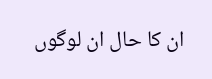ان کا حال ان لوگوں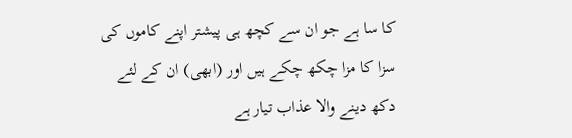کا سا ہے جو ان سے کچھ ہی پیشتر اپنے کاموں کی سزا کا مزا چکھ چکے ہیں اور (ابھی) ان کے لئے دکھ دینے والا عذاب تیار ہے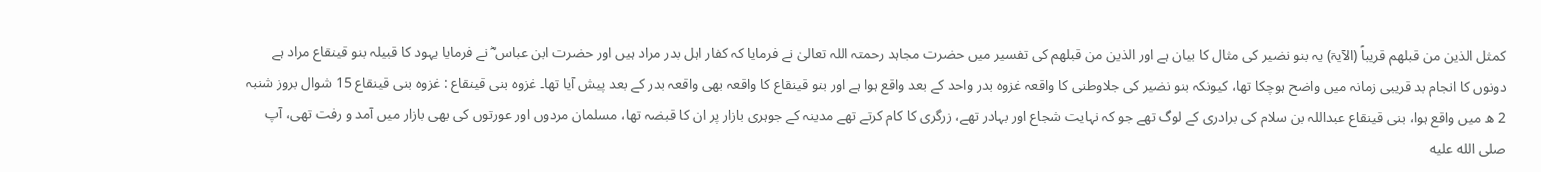کمثل الذین من قبلھم قریباً (الآیۃ) یہ بنو نضیر کی مثال کا بیان ہے اور الذین من قبلھم کی تفسیر میں حضرت مجاہد رحمتہ اللہ تعالیٰ نے فرمایا کہ کفار اہل بدر مراد ہیں اور حضرت ابن عباس ؓ نے فرمایا یہود کا قبیلہ بنو قینقاع مراد ہے دونوں کا انجام بد قریبی زمانہ میں واضح ہوچکا تھا، کیونکہ بنو نضیر کی جلاوطنی کا واقعہ غزوہ بدر واحد کے بعد واقع ہوا ہے اور بنو قینقاع کا واقعہ بھی واقعہ بدر کے بعد پیش آیا تھا۔ غزوہ بنی قینقاع : غزوہ بنی قینقاع 15 شوال بروز شنبہ 2 ھ میں واقع ہوا، بنی قینقاع عبداللہ بن سلام کی برادری کے لوگ تھے جو کہ نہایت شجاع اور بہادر تھے، زرگری کا کام کرتے تھے مدینہ کے جوہری بازار پر ان کا قبضہ تھا، مسلمان مردوں اور عورتوں کی بھی بازار میں آمد و رفت تھی، آپ صلى الله عليه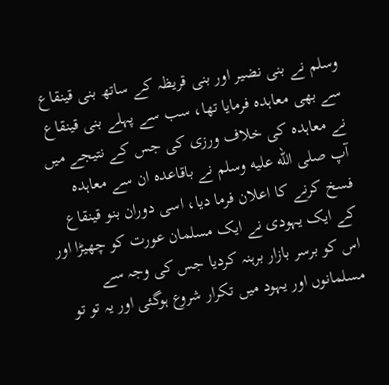وسلم نے بنی نضیر اور بنی قریظہ کے ساتھ بنی قینقاع سے بھی معاہدہ فرمایا تھا، سب سے پہلے بنی قینقاع نے معاہدہ کی خلاف ورزی کی جس کے نتیجے میں آپ صلى الله عليه وسلم نے باقاعدہ ان سے معاہدہ فسخ کرنے کا اعلان فرما دیا، اسی دوران بنو قینقاع کے ایک یہودی نے ایک مسلمان عورت کو چھیڑا اور اس کو برسر بازار برہنہ کردیا جس کی وجہ سے مسلمانوں اور یہود میں تکرار شروع ہوگئی اور یہ تو تو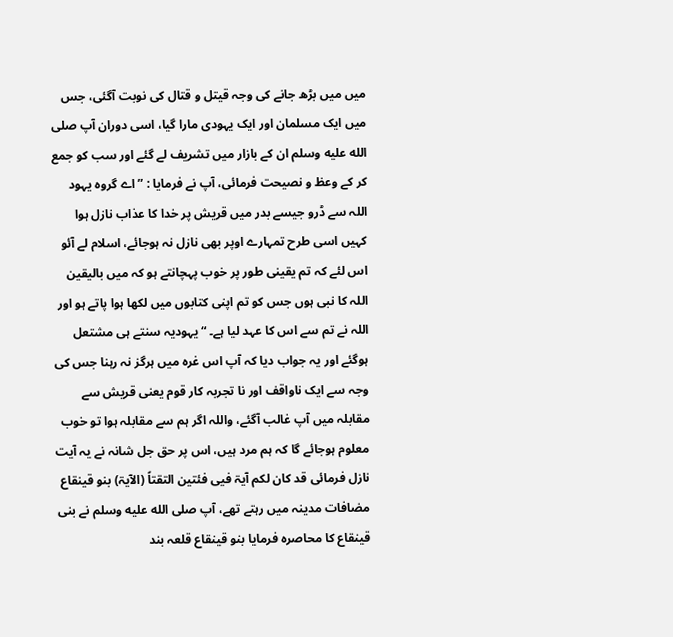میں میں بڑھ جانے کی وجہ قیتل و قتال کی نوبت آگئی، جس میں ایک مسلمان اور ایک یہودی مارا گیا، اسی دوران آپ صلى الله عليه وسلم ان کے بازار میں تشریف لے گئے اور سب کو جمع کر کے وعظ و نصیحت فرمائی، آپ نے فرمایا : ” اے گروہ یہود اللہ سے ڈرو جیسے بدر میں قریش پر خدا کا عذاب نازل ہوا کہیں اسی طرح تمہارے اوپر بھی نازل نہ ہوجائے، اسلام لے آئو اس لئے کہ تم یقینی طور پر خوب پہچانتے ہو کہ میں بالیقین اللہ کا نبی ہوں جس کو تم اپنی کتابوں میں لکھا ہوا پاتے ہو اور اللہ نے تم سے اس کا عہد لیا ہے۔ “ یہودیہ سنتے ہی مشتعل ہوگئے اور یہ جواب دیا کہ آپ اس غرہ میں ہرگز نہ رہنا جس کی وجہ سے ایک ناواقف اور نا تجربہ کار قوم یعنی قریش سے مقابلہ میں آپ غالب آگئے، واللہ اگر ہم سے مقابلہ ہوا تو خوب معلوم ہوجائے گا کہ ہم مرد ہیں، اس پر حق جل شانہ نے یہ آیت نازل فرمائی قد کان لکم آیۃ فیی فئتین التقتاً (الآیۃ) بنو قینقاع مضافات مدینہ میں رہتے تھے، آپ صلى الله عليه وسلم نے بنی قینقاع کا محاصرہ فرمایا بنو قینقاع قلعہ بند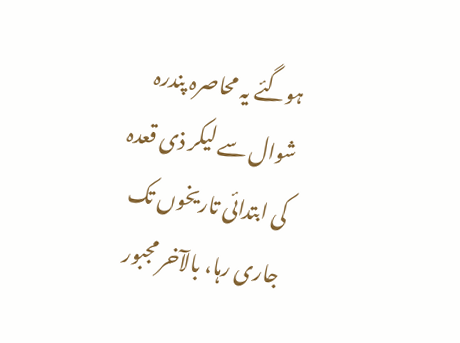ہوگئے یہ محاصرہ پندرہ شوال سے لیکر ذی قعدہ کی ابتدائی تاریخوں تک جاری رہا، بالآخر مجبور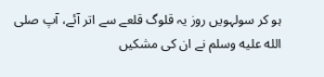ہو کر سولہویں روز یہ قلوگ قلعے سے اتر آئے، آپ صلى الله عليه وسلم نے ان کی مشکیں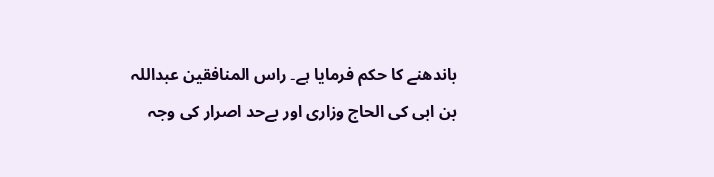باندھنے کا حکم فرمایا ہے۔ راس المنافقین عبداللہ بن ابی کی الحاج وزاری اور بےحد اصرار کی وجہ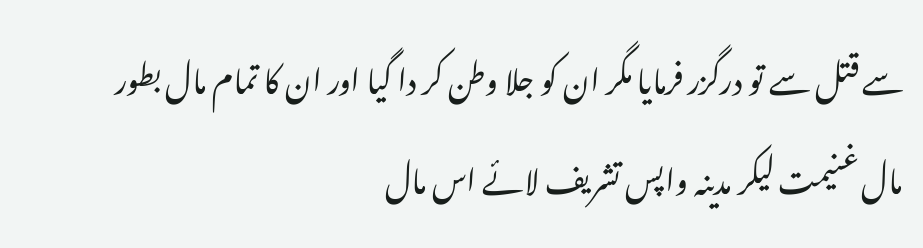سے قتل سے تو درگزر فرمایا مگر ان کو جلا وطن کر دا گیا اور ان کا تمام مال بطور مال غنیمت لیکر مدینہ واپس تشریف لائے اس مال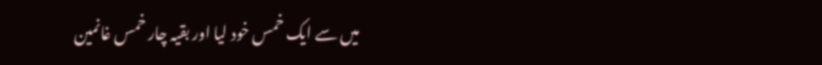میں سے ایک خمس خود لیا اور بقیہ چار خمس غانمین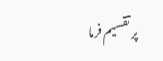پر تقسیم فرما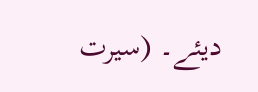دیئے۔ (سیرت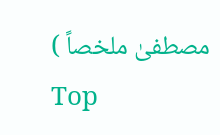مصطفیٰ ملخصاً )
Top